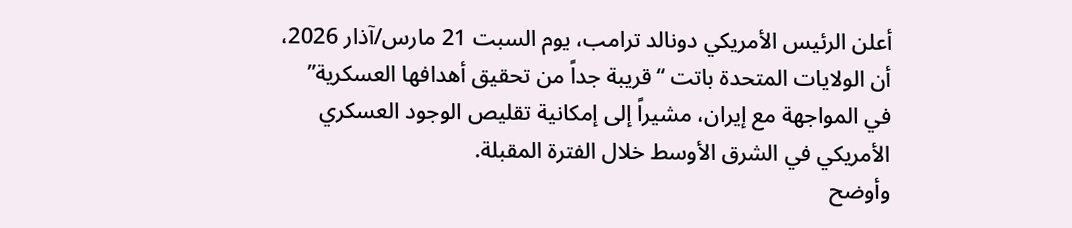أعلن الرئيس الأمريكي دونالد ترامب، يوم السبت 21 مارس/آذار 2026، أن الولايات المتحدة باتت “قريبة جداً من تحقيق أهدافها العسكرية” في المواجهة مع إيران، مشيراً إلى إمكانية تقليص الوجود العسكري الأمريكي في الشرق الأوسط خلال الفترة المقبلة.
وأوضح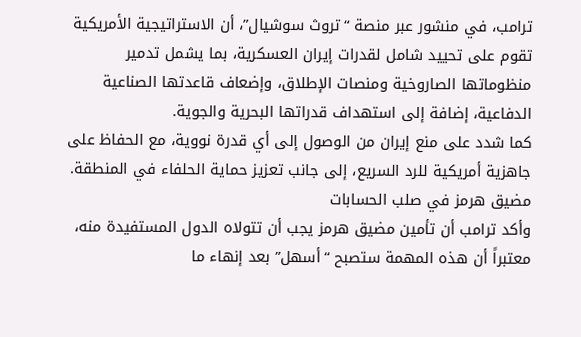ترامب، في منشور عبر منصة “تروث سوشيال”، أن الاستراتيجية الأمريكية تقوم على تحييد شامل لقدرات إيران العسكرية، بما يشمل تدمير منظوماتها الصاروخية ومنصات الإطلاق، وإضعاف قاعدتها الصناعية الدفاعية، إضافة إلى استهداف قدراتها البحرية والجوية.
كما شدد على منع إيران من الوصول إلى أي قدرة نووية، مع الحفاظ على جاهزية أمريكية للرد السريع، إلى جانب تعزيز حماية الحلفاء في المنطقة.
مضيق هرمز في صلب الحسابات
وأكد ترامب أن تأمين مضيق هرمز يجب أن تتولاه الدول المستفيدة منه، معتبراً أن هذه المهمة ستصبح “أسهل” بعد إنهاء ما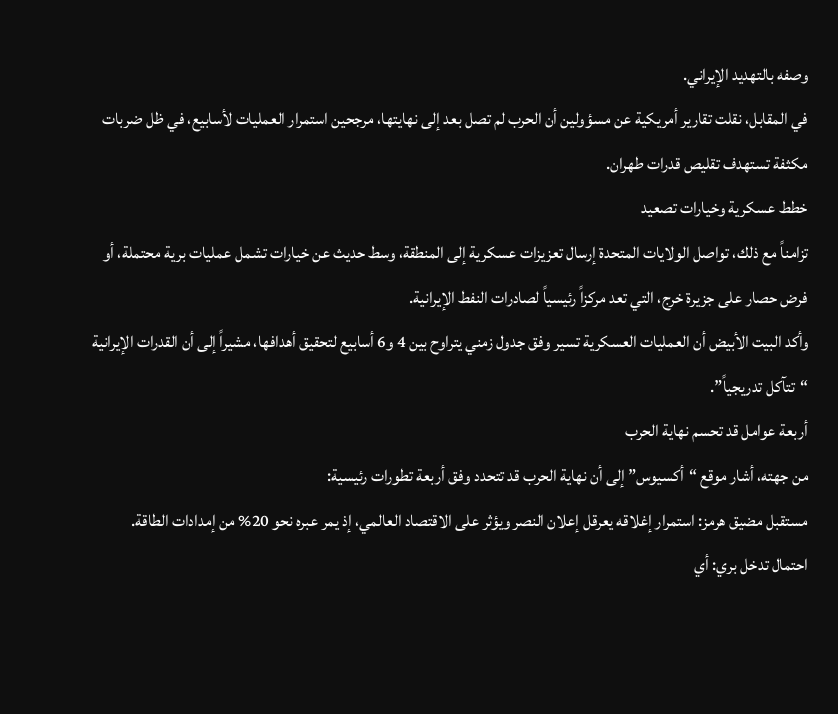وصفه بالتهديد الإيراني.
في المقابل، نقلت تقارير أمريكية عن مسؤولين أن الحرب لم تصل بعد إلى نهايتها، مرجحين استمرار العمليات لأسابيع، في ظل ضربات مكثفة تستهدف تقليص قدرات طهران.
خطط عسكرية وخيارات تصعيد
تزامناً مع ذلك، تواصل الولايات المتحدة إرسال تعزيزات عسكرية إلى المنطقة، وسط حديث عن خيارات تشمل عمليات برية محتملة، أو فرض حصار على جزيرة خرج، التي تعد مركزاً رئيسياً لصادرات النفط الإيرانية.
وأكد البيت الأبيض أن العمليات العسكرية تسير وفق جدول زمني يتراوح بين 4 و6 أسابيع لتحقيق أهدافها، مشيراً إلى أن القدرات الإيرانية “تتآكل تدريجياً”.
أربعة عوامل قد تحسم نهاية الحرب
من جهته، أشار موقع “أكسيوس” إلى أن نهاية الحرب قد تتحدد وفق أربعة تطورات رئيسية:
مستقبل مضيق هرمز: استمرار إغلاقه يعرقل إعلان النصر ويؤثر على الاقتصاد العالمي، إذ يمر عبره نحو 20% من إمدادات الطاقة.
احتمال تدخل بري: أي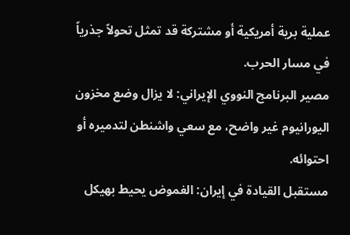عملية برية أمريكية أو مشتركة قد تمثل تحولاً جذرياً في مسار الحرب.
مصير البرنامج النووي الإيراني: لا يزال وضع مخزون اليورانيوم غير واضح، مع سعي واشنطن لتدميره أو احتوائه.
مستقبل القيادة في إيران: الغموض يحيط بهيكل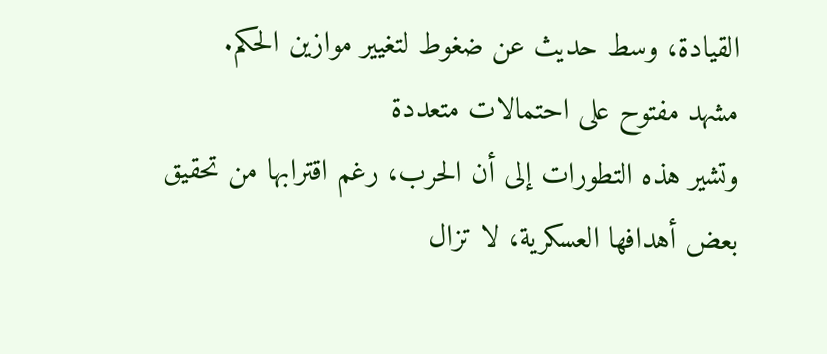القيادة، وسط حديث عن ضغوط لتغيير موازين الحكم.
مشهد مفتوح على احتمالات متعددة
وتشير هذه التطورات إلى أن الحرب، رغم اقترابها من تحقيق بعض أهدافها العسكرية، لا تزال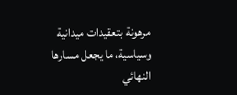مرهونة بتعقيدات ميدانية وسياسية، ما يجعل مسارها النهائي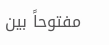مفتوحاً بين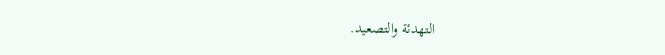التهدئة والتصعيد.